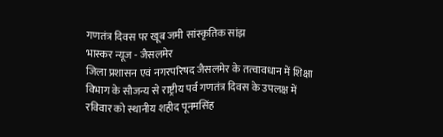गणतंत्र दिवस पर खूब जमी सांस्कृतिक सांझ
भास्कर न्यूज - जैसलमेर
जिला प्रशासन एवं नगरपरिषद जैसलमेर के तत्वावधान में शिक्षा विभाग के सौजन्य से राष्ट्रीय पर्व गणतंत्र दिवस के उपलक्ष में रविवार को स्थानीय शहीद पूनमसिंह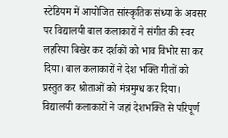स्टेडियम में आयोजित सांस्कृतिक संध्या के अवसर पर विद्यालयी बाल कलाकारों ने संगीत की स्वर लहरिया बिखेर कर दर्शकों को भाव विभोर सा कर दिया। बाल कलाकारों ने देश भक्ति गीतों को प्रस्तुत कर श्रोताओं को मंत्रमुग्ध कर दिया।
विद्यालयी कलाकारों ने जहां देशभक्ति से परिपूर्ण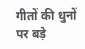गीतों की धुनों पर बड़े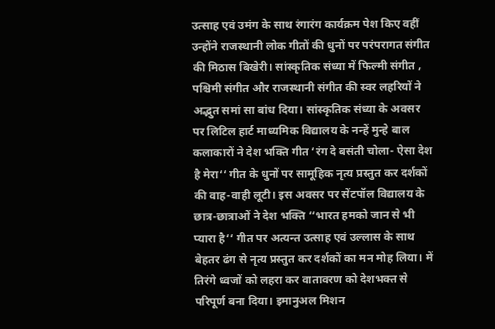उत्साह एवं उमंग के साथ रंगारंग कार्यक्रम पेश किए वहीं उन्होंने राजस्थानी लोक गीतों की धुनों पर परंपरागत संगीत की मिठास बिखेरी। सांस्कृतिक संध्या में फिल्मी संगीत , पश्चिमी संगीत और राजस्थानी संगीत की स्वर लहरियों ने अद्भुत समां सा बांध दिया। सांस्कृतिक संध्या के अवसर पर लिटिल हार्ट माध्यमिक विद्यालय के नन्हें मुन्हे बाल कलाकारों ने देश भक्ति गीत ‘रंग दे बसंती चोला- ऐसा देश है मेरा‘‘ गीत के धुनों पर सामूहिक नृत्य प्रस्तुत कर दर्शकों की वाह-वाही लूटी। इस अवसर पर सेंटपॉल विद्यालय के छात्र-छात्राओं ने देश भक्ति ‘‘भारत हमको जान से भी प्यारा है‘‘ गीत पर अत्यन्त उत्साह एवं उल्लास के साथ बेहतर ढंग से नृत्य प्रस्तुत कर दर्शकों का मन मोह लिया। में तिरंगे ध्वजों को लहरा कर वातावरण को देशभक्त से परिपूर्ण बना दिया। इमानुअल मिशन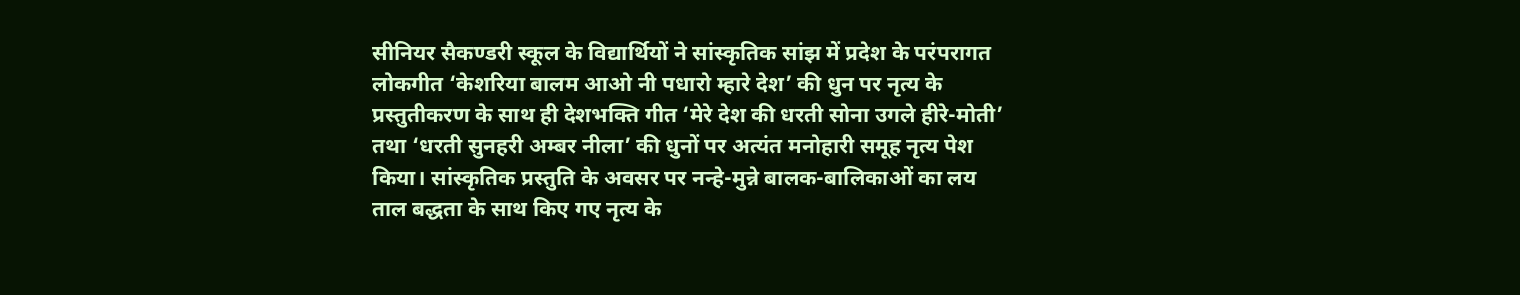सीनियर सैकण्डरी स्कूल के विद्यार्थियों ने सांस्कृतिक सांझ में प्रदेश के परंपरागत लोकगीत ‘केशरिया बालम आओ नी पधारो म्हारे देश’ की धुन पर नृत्य के प्रस्तुतीकरण के साथ ही देशभक्ति गीत ‘मेरे देश की धरती सोना उगले हीरे-मोती’ तथा ‘धरती सुनहरी अम्बर नीला’ की धुनों पर अत्यंत मनोहारी समूह नृत्य पेश किया। सांस्कृतिक प्रस्तुति के अवसर पर नन्हे-मुन्ने बालक-बालिकाओं का लय ताल बद्धता के साथ किए गए नृत्य के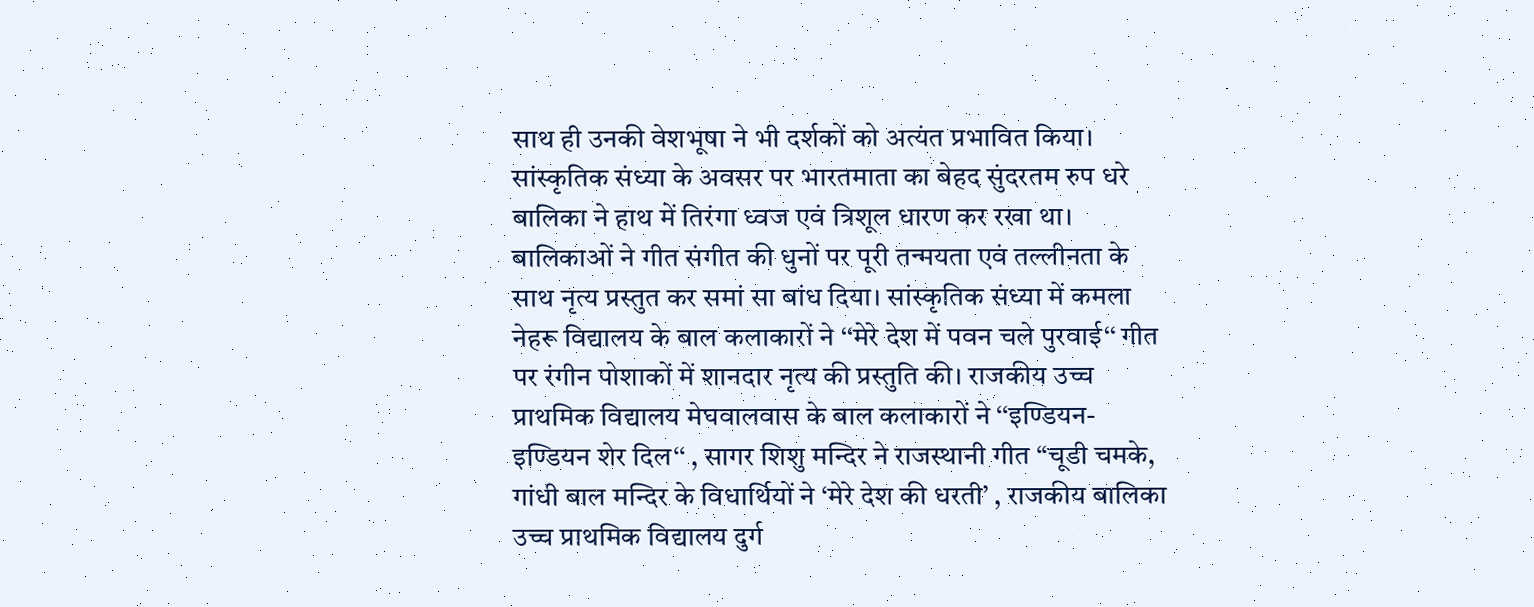साथ ही उनकी वेशभूषा ने भी दर्शकों को अत्यंत प्रभावित किया। सांस्कृतिक संध्या के अवसर पर भारतमाता का बेहद सुंदरतम रुप धरे बालिका ने हाथ में तिरंगा ध्वज एवं त्रिशूल धारण कर रखा था। बालिकाओं ने गीत संगीत की धुनों पर पूरी तन्मयता एवं तल्लीनता के साथ नृत्य प्रस्तुत कर समां सा बांध दिया। सांस्कृतिक संध्या में कमला नेहरू विद्यालय के बाल कलाकारों ने ‘‘मेरे देश में पवन चले पुरवाई‘‘ गीत पर रंगीन पोशाकों में शानदार नृत्य की प्रस्तुति की। राजकीय उच्च प्राथमिक विद्यालय मेघवालवास के बाल कलाकारों ने ‘‘इण्डियन-इण्डियन शेर दिल‘‘ , सागर शिशु मन्दिर ने राजस्थानी गीत ‘‘चूडी चमके, गांधी बाल मन्दिर के विधार्थियों ने ‘मेरे देश की धरती’ , राजकीय बालिका उच्च प्राथमिक विद्यालय दुर्ग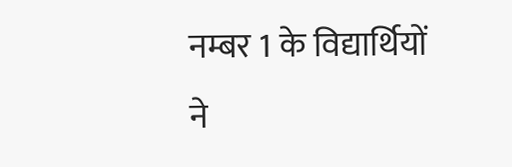नम्बर 1 के विद्यार्थियों ने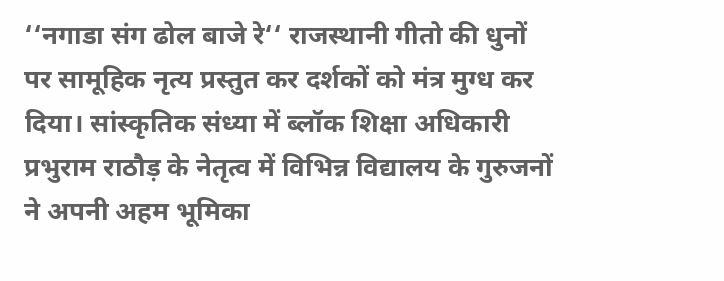‘‘नगाडा संग ढोल बाजे रे‘‘ राजस्थानी गीतो की धुनों पर सामूहिक नृत्य प्रस्तुत कर दर्शकों को मंत्र मुग्ध कर दिया। सांस्कृतिक संध्या में ब्लॉक शिक्षा अधिकारी प्रभुराम राठौड़ के नेतृत्व में विभिन्न विद्यालय के गुरुजनों ने अपनी अहम भूमिका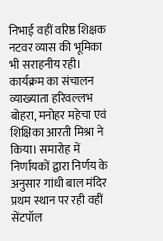निभाई वहीं वरिष्ठ शिक्षक नटवर व्यास की भूमिका भी सराहनीय रही। कार्यक्रम का संचालन व्याख्याता हरिवल्लभ बोहरा, मनोहर महेचा एवं शिक्षिका आरती मिश्रा ने किया। समारोह में निर्णायकों द्वारा निर्णय के अनुसार गांधी बाल मंदिर प्रथम स्थान पर रही वहीं सेंटपॉल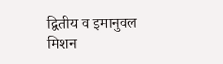द्वितीय व इमानुवल मिशन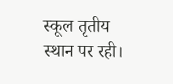स्कूल तृतीय स्थान पर रही।